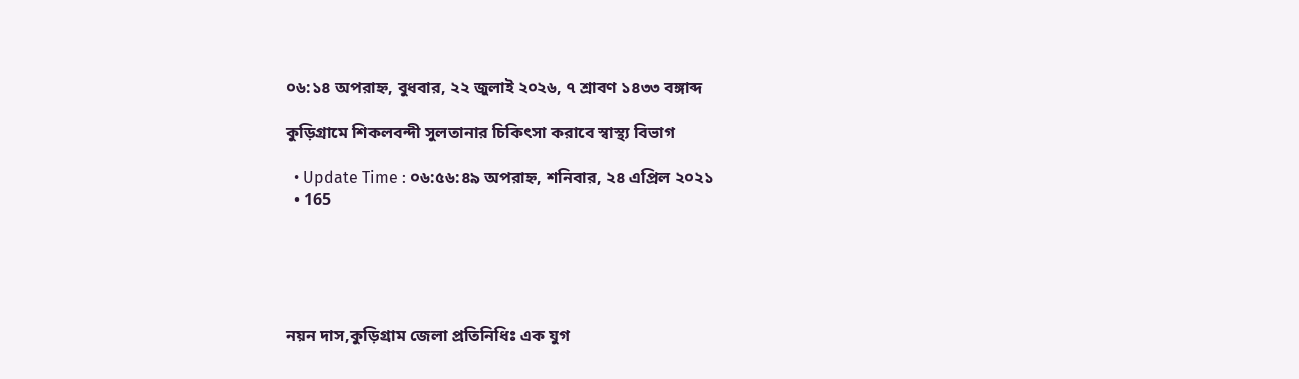০৬:১৪ অপরাহ্ন, বুধবার, ২২ জুলাই ২০২৬, ৭ শ্রাবণ ১৪৩৩ বঙ্গাব্দ

কুড়িগ্রামে শিকলবন্দী সুলতানার চিকিৎসা করাবে স্বাস্থ্য বিভাগ

  • Update Time : ০৬:৫৬:৪৯ অপরাহ্ন, শনিবার, ২৪ এপ্রিল ২০২১
  • 165





নয়ন দাস,কুড়িগ্রাম জেলা প্রতিনিধিঃ এক যুগ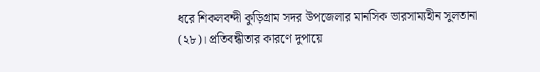ধরে শিকলবন্দী কুড়িগ্রাম সদর উপজেলার মানসিক ভারসাম্যহীন সুলতানা (২৮)। প্রতিবন্ধীতার কারণে দুপায়ে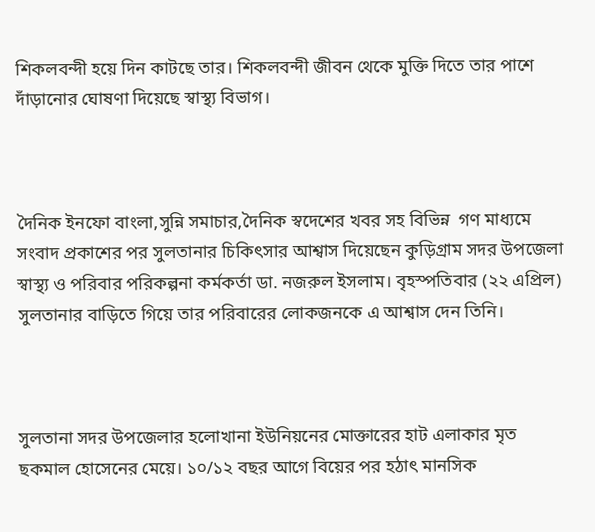শিকলবন্দী হয়ে দিন কাটছে তার। শিকলবন্দী জীবন থেকে মুক্তি দিতে তার পাশে দাঁড়ানোর ঘোষণা দিয়েছে স্বাস্থ্য বিভাগ।



দৈনিক ইনফো বাংলা,সুন্নি সমাচার,দৈনিক স্বদেশের খবর সহ বিভিন্ন  গণ মাধ্যমে সংবাদ প্রকাশের পর সুলতানার চিকিৎসার আশ্বাস দিয়েছেন কুড়িগ্রাম সদর উপজেলা স্বাস্থ্য ও পরিবার পরিকল্পনা কর্মকর্তা ডা. নজরুল ইসলাম। বৃহস্পতিবার (২২ এপ্রিল) সুলতানার বাড়িতে গিয়ে তার পরিবারের লোকজনকে এ আশ্বাস দেন তিনি।



সুলতানা সদর উপজেলার হলোখানা ইউনিয়নের মোক্তারের হাট এলাকার মৃত ছকমাল হোসেনের মেয়ে। ১০/১২ বছর আগে বিয়ের পর হঠাৎ মানসিক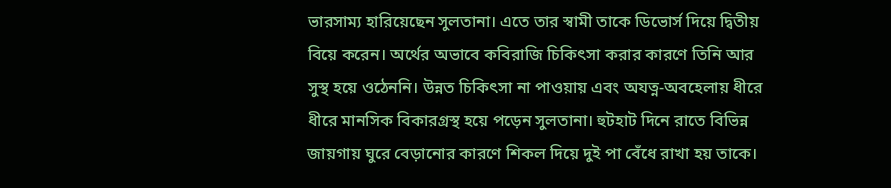ভারসাম্য হারিয়েছেন সুলতানা। এতে তার স্বামী তাকে ডিভোর্স দিয়ে দ্বিতীয় বিয়ে করেন। অর্থের অভাবে কবিরাজি চিকিৎসা করার কারণে তিনি আর সুস্থ হয়ে ওঠেননি। উন্নত চিকিৎসা না পাওয়ায় এবং অযত্ন-অবহেলায় ধীরে ধীরে মানসিক বিকারগ্রস্থ হয়ে পড়েন সুলতানা। হুটহাট দিনে রাতে বিভিন্ন জায়গায় ঘুরে বেড়ানোর কারণে শিকল দিয়ে দুই পা বেঁধে রাখা হয় তাকে।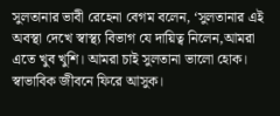সুলতানার ভাবী রেহেনা বেগম বলেন, ‘সুলতানার এই অবস্থা দেখে স্বাস্থ্য বিভাগ যে দায়িত্ব নিলেন,আমরা এতে খুব খুশি। আমরা চাই সুলতানা ভালো হোক। স্বাভাবিক জীবনে ফিরে আসুক।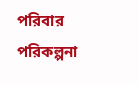পরিবার পরিকল্পনা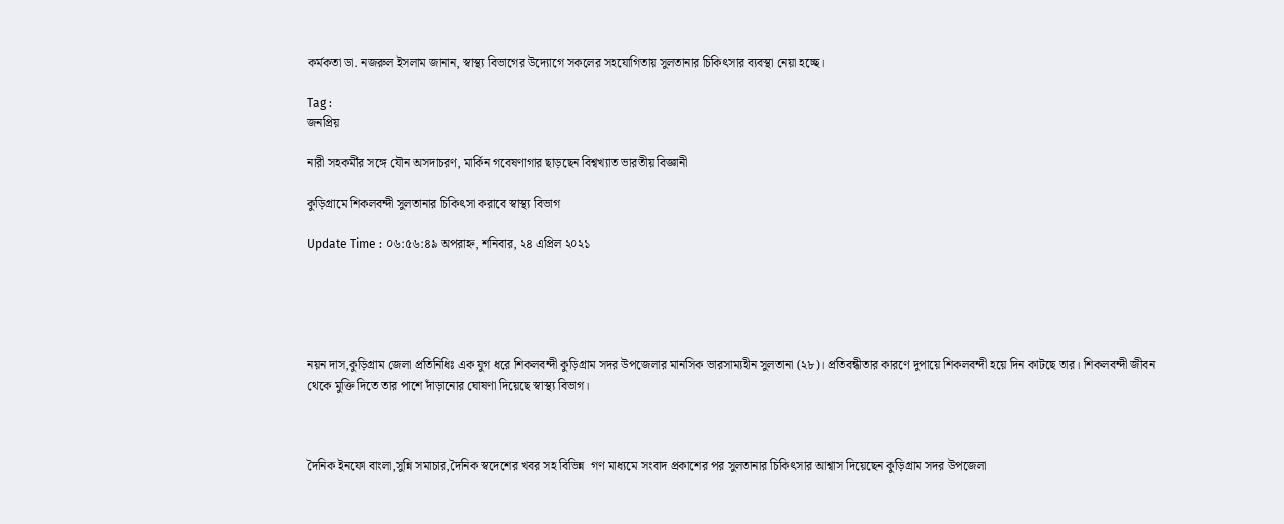কর্মকতা ডা. নজরুল ইসলাম জানান, স্বাস্থ্য বিভাগের উদ্যোগে সকলের সহযোগিতায় সুলতানার চিকিৎসার ব্যবস্থা নেয়া হচ্ছে।

Tag :
জনপ্রিয়

নারী সহকর্মীর সঙ্গে যৌন অসদাচরণ, মার্কিন গবেষণাগার ছাড়ছেন বিশ্বখ্যাত ভারতীয় বিজ্ঞানী

কুড়িগ্রামে শিকলবন্দী সুলতানার চিকিৎসা করাবে স্বাস্থ্য বিভাগ

Update Time : ০৬:৫৬:৪৯ অপরাহ্ন, শনিবার, ২৪ এপ্রিল ২০২১





নয়ন দাস,কুড়িগ্রাম জেলা প্রতিনিধিঃ এক যুগ ধরে শিকলবন্দী কুড়িগ্রাম সদর উপজেলার মানসিক ভারসাম্যহীন সুলতানা (২৮)। প্রতিবন্ধীতার কারণে দুপায়ে শিকলবন্দী হয়ে দিন কাটছে তার। শিকলবন্দী জীবন থেকে মুক্তি দিতে তার পাশে দাঁড়ানোর ঘোষণা দিয়েছে স্বাস্থ্য বিভাগ।



দৈনিক ইনফো বাংলা,সুন্নি সমাচার,দৈনিক স্বদেশের খবর সহ বিভিন্ন  গণ মাধ্যমে সংবাদ প্রকাশের পর সুলতানার চিকিৎসার আশ্বাস দিয়েছেন কুড়িগ্রাম সদর উপজেলা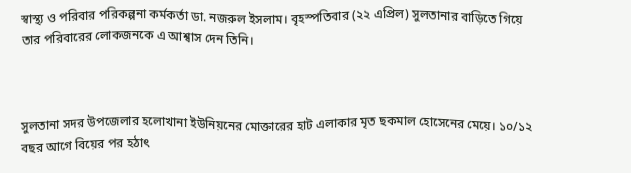স্বাস্থ্য ও পরিবার পরিকল্পনা কর্মকর্তা ডা. নজরুল ইসলাম। বৃহস্পতিবার (২২ এপ্রিল) সুলতানার বাড়িতে গিয়ে তার পরিবারের লোকজনকে এ আশ্বাস দেন তিনি।



সুলতানা সদর উপজেলার হলোখানা ইউনিয়নের মোক্তারের হাট এলাকার মৃত ছকমাল হোসেনের মেয়ে। ১০/১২ বছর আগে বিয়ের পর হঠাৎ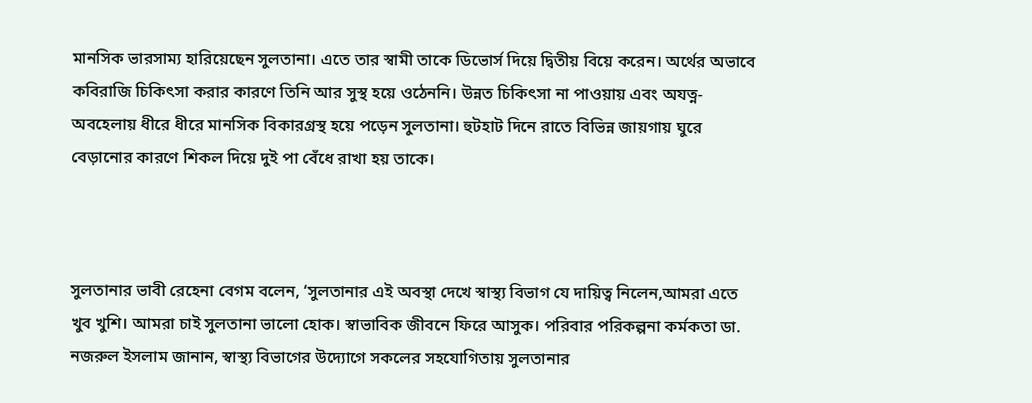মানসিক ভারসাম্য হারিয়েছেন সুলতানা। এতে তার স্বামী তাকে ডিভোর্স দিয়ে দ্বিতীয় বিয়ে করেন। অর্থের অভাবে কবিরাজি চিকিৎসা করার কারণে তিনি আর সুস্থ হয়ে ওঠেননি। উন্নত চিকিৎসা না পাওয়ায় এবং অযত্ন-অবহেলায় ধীরে ধীরে মানসিক বিকারগ্রস্থ হয়ে পড়েন সুলতানা। হুটহাট দিনে রাতে বিভিন্ন জায়গায় ঘুরে বেড়ানোর কারণে শিকল দিয়ে দুই পা বেঁধে রাখা হয় তাকে।



সুলতানার ভাবী রেহেনা বেগম বলেন, ‘সুলতানার এই অবস্থা দেখে স্বাস্থ্য বিভাগ যে দায়িত্ব নিলেন,আমরা এতে খুব খুশি। আমরা চাই সুলতানা ভালো হোক। স্বাভাবিক জীবনে ফিরে আসুক। পরিবার পরিকল্পনা কর্মকতা ডা. নজরুল ইসলাম জানান, স্বাস্থ্য বিভাগের উদ্যোগে সকলের সহযোগিতায় সুলতানার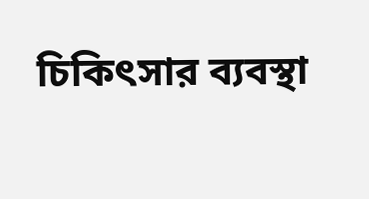চিকিৎসার ব্যবস্থা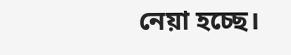নেয়া হচ্ছে।